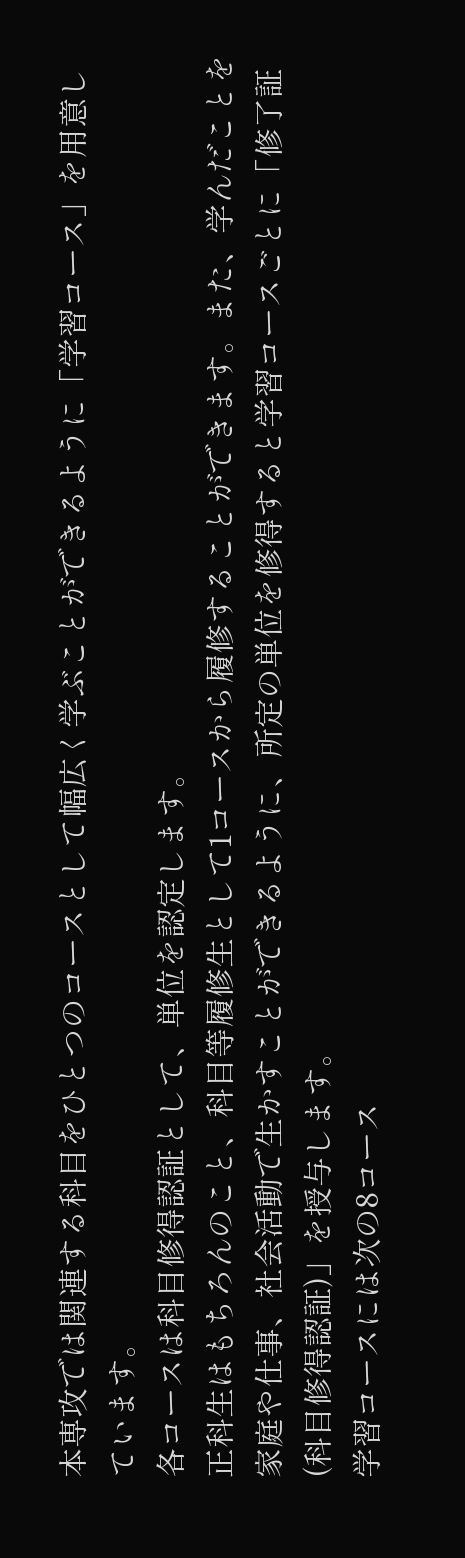本専攻では関連する科目をひとつのコースとして幅広く学ぶことができるように「学習コース」を用意しています。
各コースは科目修得認証として、単位を認定します。
正科生はもちろんのこと、科目等履修生として1コースから履修することができます。また、学んだことを家庭や仕事、社会活動で生かすことができるように、所定の単位を修得すると学習コースごとに「修了証(科目修得認証)」を授与します。
学習コースには次の8コース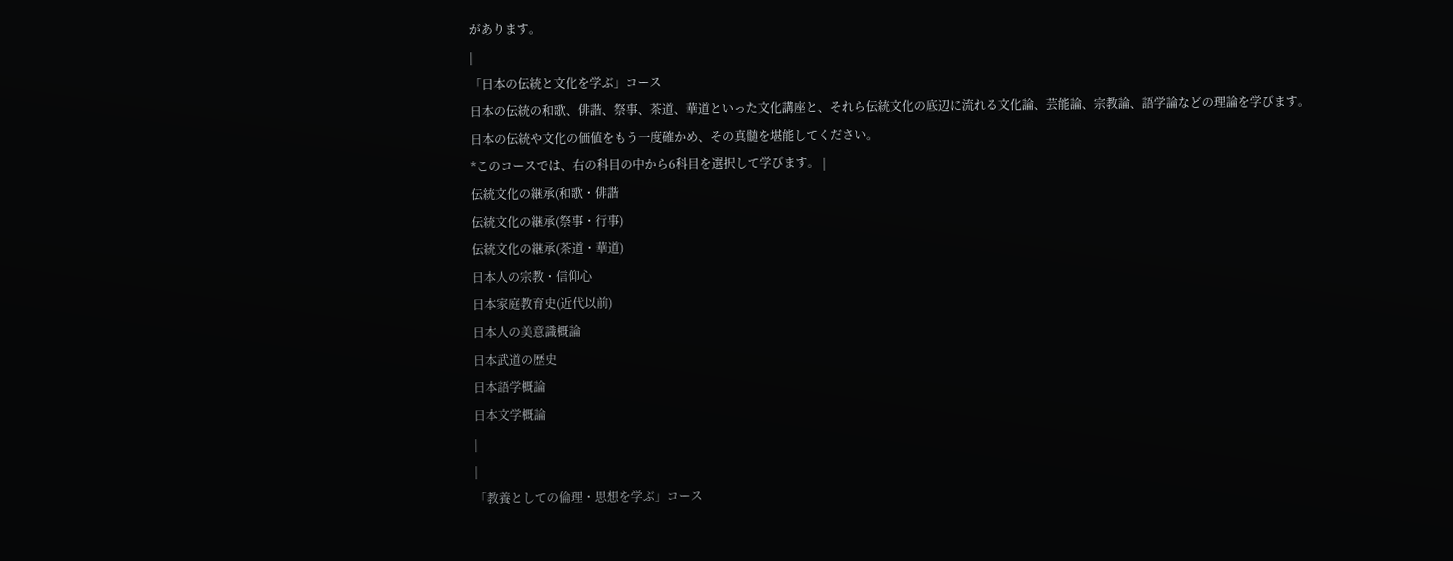があります。
|
「日本の伝統と文化を学ぶ」コース
日本の伝統の和歌、俳諧、祭事、茶道、華道といった文化講座と、それら伝統文化の底辺に流れる文化論、芸能論、宗教論、語学論などの理論を学びます。日本の伝統や文化の価値をもう一度確かめ、その真髄を堪能してください。
*このコースでは、右の科目の中から6科目を選択して学びます。 |
伝統文化の継承(和歌・俳諧
伝統文化の継承(祭事・行事)
伝統文化の継承(茶道・華道)
日本人の宗教・信仰心
日本家庭教育史(近代以前)
日本人の美意識概論
日本武道の歴史
日本語学概論
日本文学概論
|
|
「教養としての倫理・思想を学ぶ」コース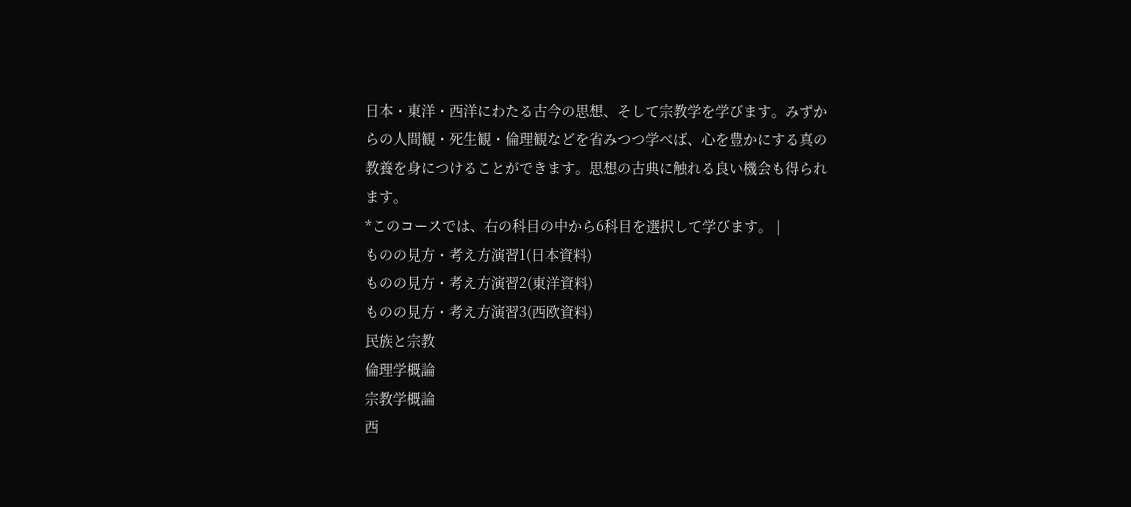日本・東洋・西洋にわたる古今の思想、そして宗教学を学びます。みずからの人間観・死生観・倫理観などを省みつつ学べば、心を豊かにする真の教養を身につけることができます。思想の古典に触れる良い機会も得られます。
*このコースでは、右の科目の中から6科目を選択して学びます。 |
ものの見方・考え方演習1(日本資料)
ものの見方・考え方演習2(東洋資料)
ものの見方・考え方演習3(西欧資料)
民族と宗教
倫理学概論
宗教学概論
西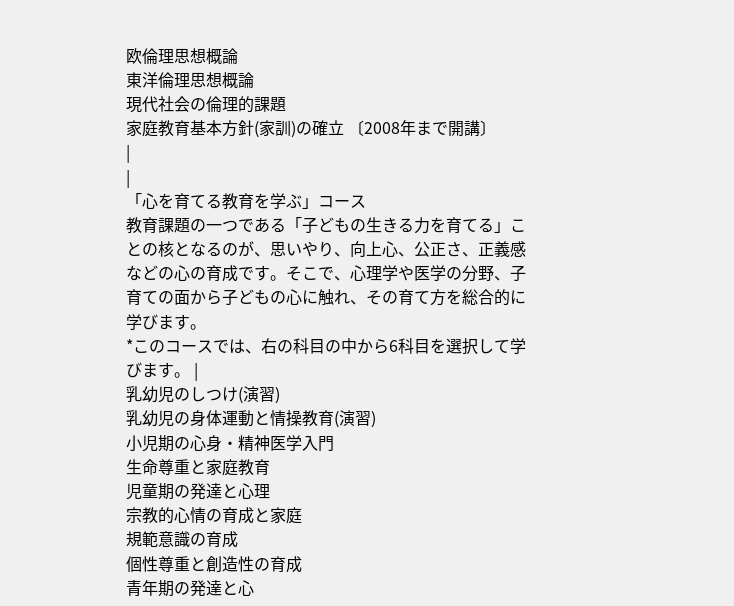欧倫理思想概論
東洋倫理思想概論
現代社会の倫理的課題
家庭教育基本方針(家訓)の確立 〔2008年まで開講〕
|
|
「心を育てる教育を学ぶ」コース
教育課題の一つである「子どもの生きる力を育てる」ことの核となるのが、思いやり、向上心、公正さ、正義感などの心の育成です。そこで、心理学や医学の分野、子育ての面から子どもの心に触れ、その育て方を総合的に学びます。
*このコースでは、右の科目の中から6科目を選択して学びます。 |
乳幼児のしつけ(演習)
乳幼児の身体運動と情操教育(演習)
小児期の心身・精神医学入門
生命尊重と家庭教育
児童期の発達と心理
宗教的心情の育成と家庭
規範意識の育成
個性尊重と創造性の育成
青年期の発達と心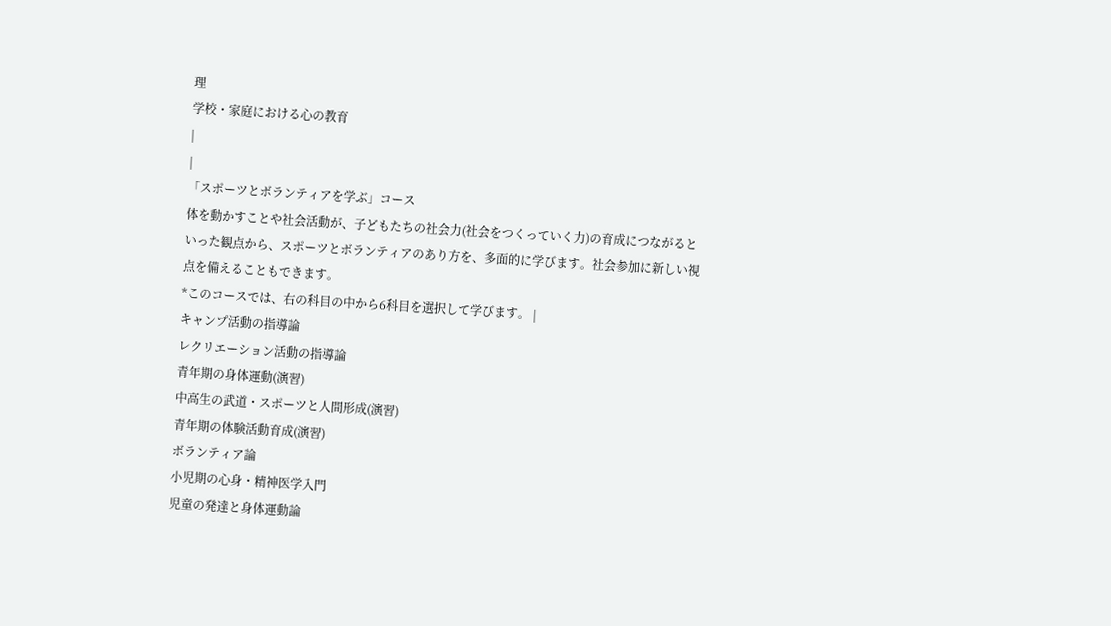理
学校・家庭における心の教育
|
|
「スポーツとボランティアを学ぶ」コース
体を動かすことや社会活動が、子どもたちの社会力(社会をつくっていく力)の育成につながるといった観点から、スポーツとボランティアのあり方を、多面的に学びます。社会参加に新しい視点を備えることもできます。
*このコースでは、右の科目の中から6科目を選択して学びます。 |
キャンプ活動の指導論
レクリエーション活動の指導論
青年期の身体運動(演習)
中高生の武道・スポーツと人間形成(演習)
青年期の体験活動育成(演習)
ボランティア論
小児期の心身・精神医学入門
児童の発達と身体運動論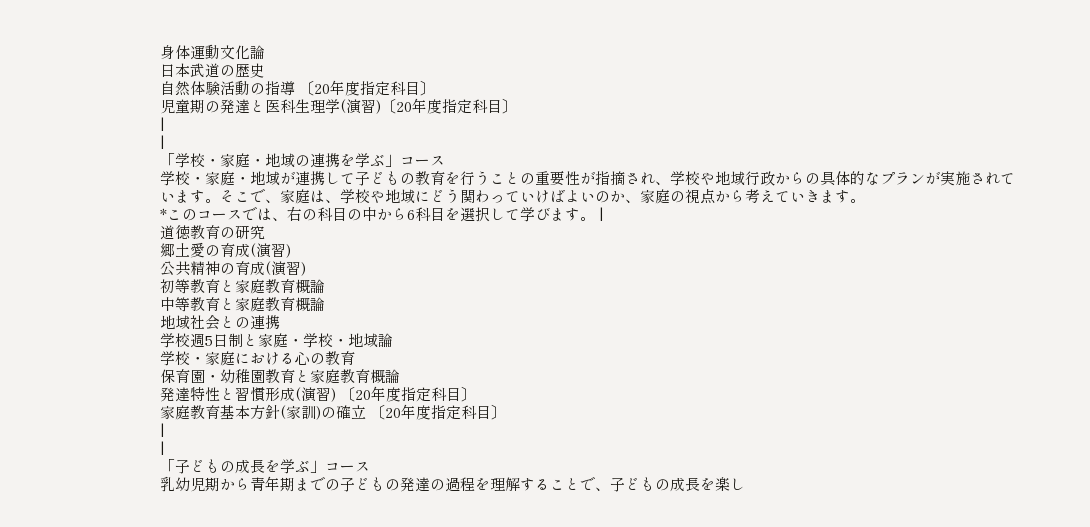身体運動文化論
日本武道の歴史
自然体験活動の指導 〔20年度指定科目〕
児童期の発達と医科生理学(演習)〔20年度指定科目〕
|
|
「学校・家庭・地域の連携を学ぶ」コース
学校・家庭・地域が連携して子どもの教育を行うことの重要性が指摘され、学校や地域行政からの具体的なプランが実施されています。そこで、家庭は、学校や地域にどう関わっていけばよいのか、家庭の視点から考えていきます。
*このコースでは、右の科目の中から6科目を選択して学びます。 |
道徳教育の研究
郷土愛の育成(演習)
公共精神の育成(演習)
初等教育と家庭教育概論
中等教育と家庭教育概論
地域社会との連携
学校週5日制と家庭・学校・地域論
学校・家庭における心の教育
保育園・幼稚園教育と家庭教育概論
発達特性と習慣形成(演習) 〔20年度指定科目〕
家庭教育基本方針(家訓)の確立 〔20年度指定科目〕
|
|
「子どもの成長を学ぶ」コース
乳幼児期から青年期までの子どもの発達の過程を理解することで、子どもの成長を楽し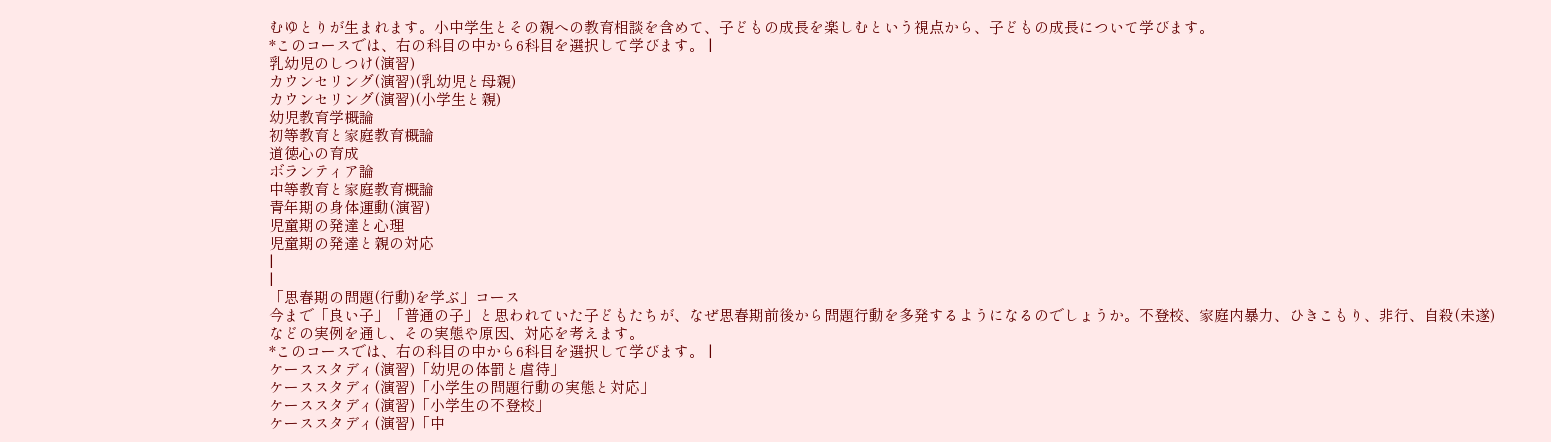むゆとりが生まれます。小中学生とその親への教育相談を含めて、子どもの成長を楽しむという視点から、子どもの成長について学びます。
*このコースでは、右の科目の中から6科目を選択して学びます。 |
乳幼児のしつけ(演習)
カウンセリング(演習)(乳幼児と母親)
カウンセリング(演習)(小学生と親)
幼児教育学概論
初等教育と家庭教育概論
道徳心の育成
ボランティア論
中等教育と家庭教育概論
青年期の身体運動(演習)
児童期の発達と心理
児童期の発達と親の対応
|
|
「思春期の問題(行動)を学ぶ」コース
今まで「良い子」「普通の子」と思われていた子どもたちが、なぜ思春期前後から問題行動を多発するようになるのでしょうか。不登校、家庭内暴力、ひきこもり、非行、自殺(未遂)などの実例を通し、その実態や原因、対応を考えます。
*このコースでは、右の科目の中から6科目を選択して学びます。 |
ケーススタディ(演習)「幼児の体罰と虐待」
ケーススタディ(演習)「小学生の問題行動の実態と対応」
ケーススタディ(演習)「小学生の不登校」
ケーススタディ(演習)「中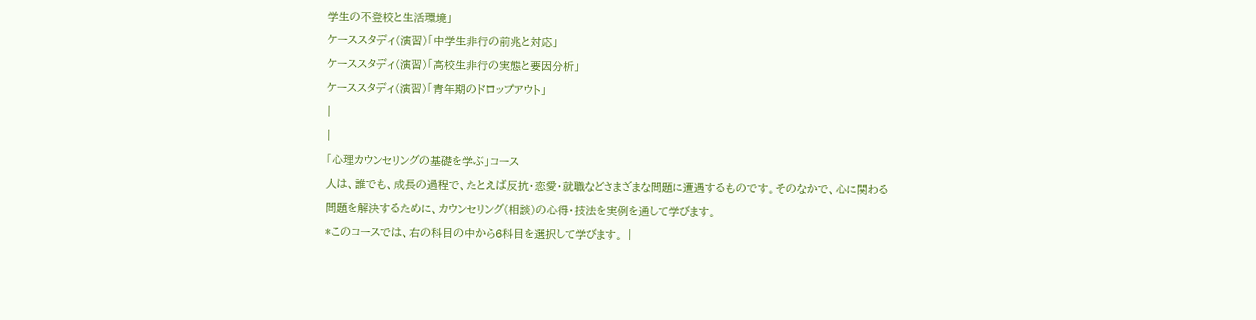学生の不登校と生活環境」
ケーススタディ(演習)「中学生非行の前兆と対応」
ケーススタディ(演習)「高校生非行の実態と要因分析」
ケーススタディ(演習)「青年期のドロップアウト」
|
|
「心理カウンセリングの基礎を学ぶ」コース
人は、誰でも、成長の過程で、たとえば反抗・恋愛・就職などさまざまな問題に遭遇するものです。そのなかで、心に関わる問題を解決するために、カウンセリング(相談)の心得・技法を実例を通して学びます。
*このコースでは、右の科目の中から6科目を選択して学びます。 |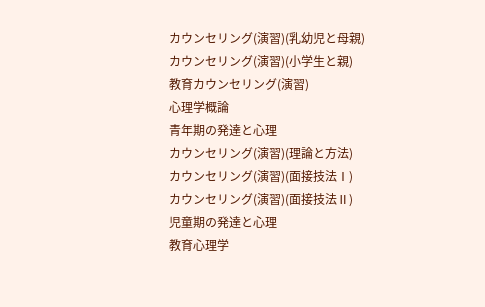カウンセリング(演習)(乳幼児と母親)
カウンセリング(演習)(小学生と親)
教育カウンセリング(演習)
心理学概論
青年期の発達と心理
カウンセリング(演習)(理論と方法)
カウンセリング(演習)(面接技法Ⅰ)
カウンセリング(演習)(面接技法Ⅱ)
児童期の発達と心理
教育心理学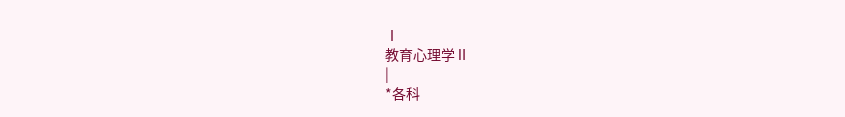Ⅰ
教育心理学Ⅱ
|
*各科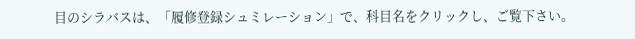目のシラバスは、「履修登録シュミレーション」で、科目名をクリックし、ご覧下さい。